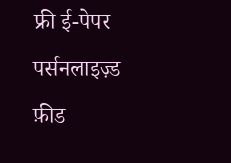फ्री ई-पेपर
पर्सनलाइज़्ड फ़ीड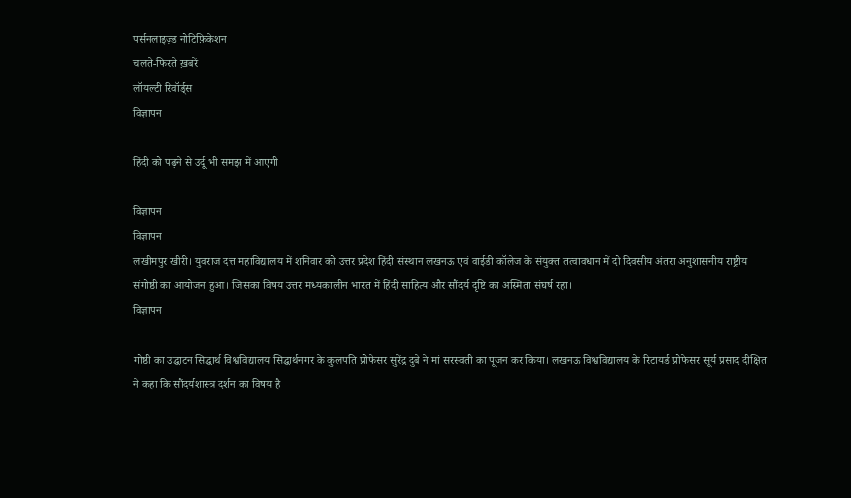पर्सनलाइज़्ड नोटिफ़िकेशन
चलते-फिरते ख़बरें
लॉयल्टी रिवॉर्ड्स
विज्ञापन

हिंदी को पढ़ने से उर्दू भी समझ में आएगी

विज्ञापन
विज्ञापन
लखीमपुर खीरी। युवराज दत्त महाविद्यालय में शनिवार को उत्तर प्रदेश हिंदी संस्थान लखनऊ एवं वाईडी कॉलेज के संयुक्त तत्वावधान में दो दिवसीय अंतरा अनुशासनीय राष्ट्रीय संगोष्ठी का आयोजन हुआ। जिसका विषय उत्तर मध्यकालीन भारत में हिंदी साहित्य और सौंदर्य दृष्टि का अस्मिता संघर्ष रहा।
विज्ञापन

गोष्ठी का उद्घाटन सिद्घार्थ विश्वविद्यालय सिद्घार्थनगर के कुलपति प्रोफेसर सुरेंद्र दुबे ने मां सरस्वती का पूजन कर किया। लखनऊ विश्वविद्यालय के रिटायर्ड प्रोफेसर सूर्य प्रसाद दीक्षित ने कहा कि सौंदर्यशास्त्र दर्शन का विषय है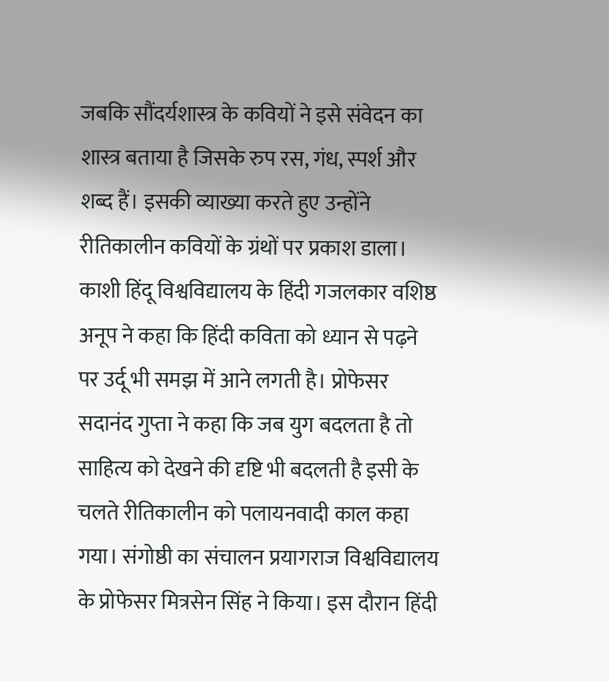जबकि सौंदर्यशास्त्र के कवियों ने इसे संवेदन का शास्त्र बताया है जिसके रुप रस, गंध, स्पर्श और शब्द हैं। इसकी व्याख्या करते हुए उन्होंने रीतिकालीन कवियों के ग्रंथों पर प्रकाश डाला।
काशी हिंदू विश्वविद्यालय के हिंदी गजलकार वशिष्ठ अनूप ने कहा कि हिंदी कविता को ध्यान से पढ़ने पर उर्दू भी समझ में आने लगती है। प्रोफेसर सदानंद गुप्ता ने कहा कि जब युग बदलता है तो साहित्य को देखने की दृष्टि भी बदलती है इसी के चलते रीतिकालीन को पलायनवादी काल कहा गया। संगोष्ठी का संचालन प्रयागराज विश्वविद्यालय के प्रोफेसर मित्रसेन सिंह ने किया। इस दौरान हिंदी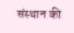संस्थान की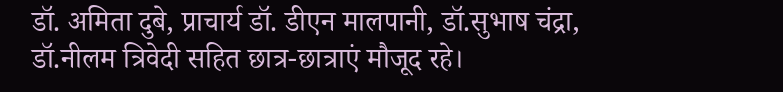डॉ. अमिता दुबे, प्राचार्य डॉ. डीएन मालपानी, डॉ.सुभाष चंद्रा, डॉ.नीलम त्रिवेदी सहित छात्र-छात्राएं मौजूद रहे।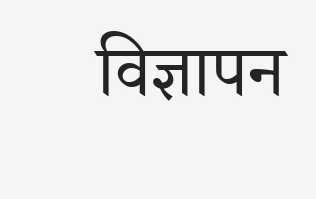विज्ञापन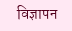विज्ञापन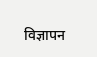विज्ञापन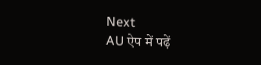Next
AU ऐप में पढ़ें